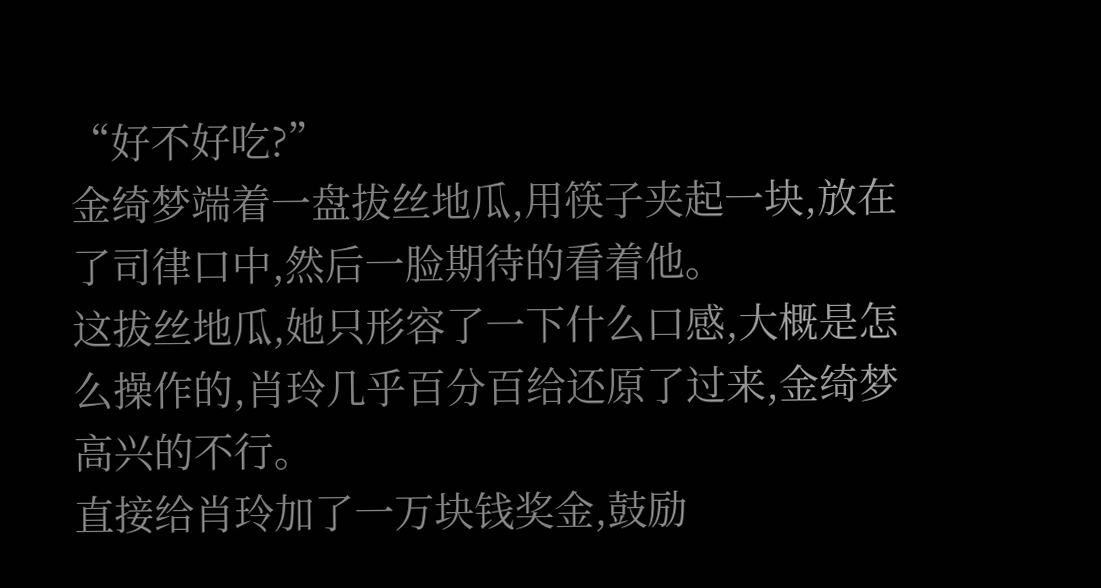“好不好吃?”
金绮梦端着一盘拔丝地瓜,用筷子夹起一块,放在了司律口中,然后一脸期待的看着他。
这拔丝地瓜,她只形容了一下什么口感,大概是怎么操作的,肖玲几乎百分百给还原了过来,金绮梦高兴的不行。
直接给肖玲加了一万块钱奖金,鼓励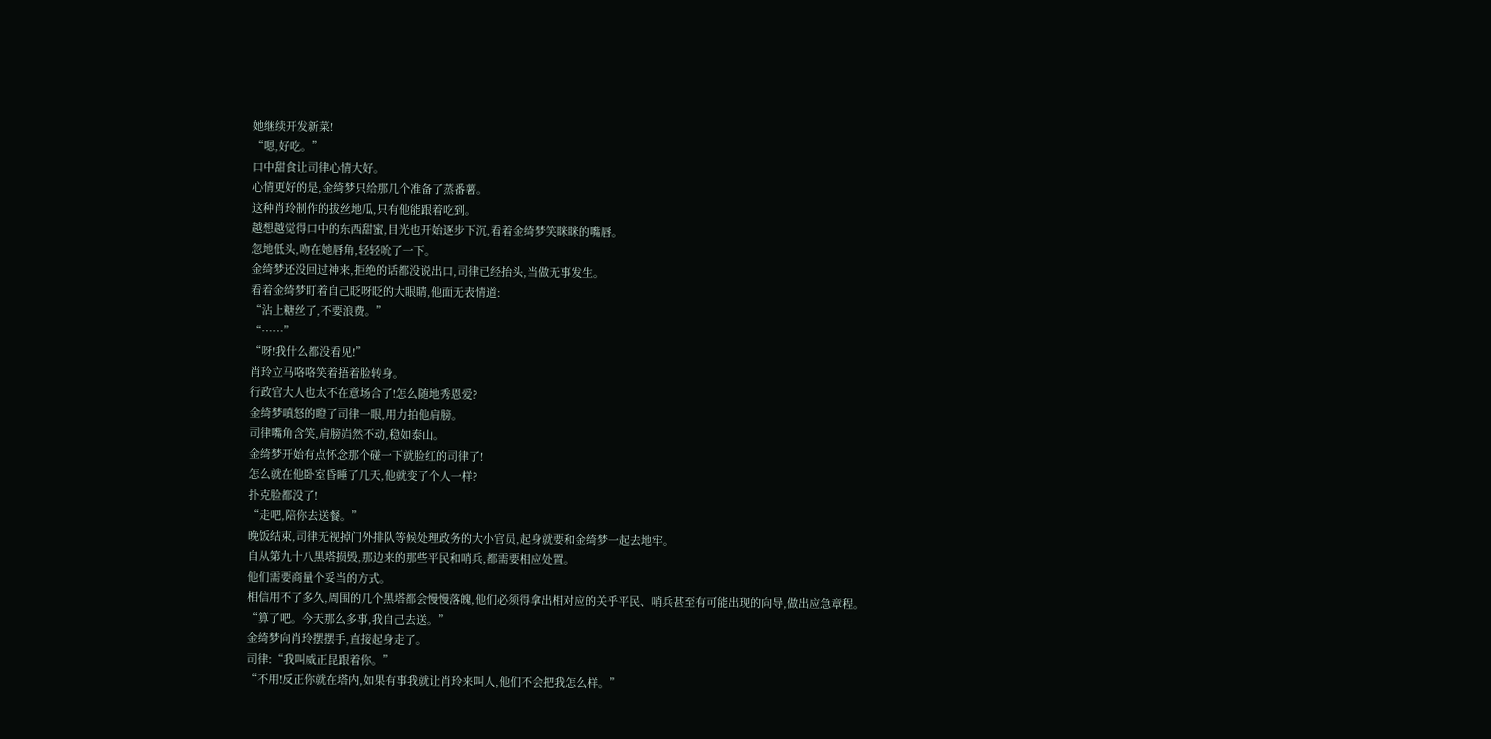她继续开发新菜!
“嗯,好吃。”
口中甜食让司律心情大好。
心情更好的是,金绮梦只给那几个准备了蒸番薯。
这种肖玲制作的拔丝地瓜,只有他能跟着吃到。
越想越觉得口中的东西甜蜜,目光也开始逐步下沉,看着金绮梦笑眯眯的嘴唇。
忽地低头,吻在她唇角,轻轻吮了一下。
金绮梦还没回过神来,拒绝的话都没说出口,司律已经抬头,当做无事发生。
看着金绮梦盯着自己眨呀眨的大眼睛,他面无表情道:
“沾上糖丝了,不要浪费。”
“……”
“呀!我什么都没看见!”
肖玲立马咯咯笑着捂着脸转身。
行政官大人也太不在意场合了!怎么随地秀恩爱?
金绮梦嗔怒的瞪了司律一眼,用力拍他肩膀。
司律嘴角含笑,肩膀岿然不动,稳如泰山。
金绮梦开始有点怀念那个碰一下就脸红的司律了!
怎么就在他卧室昏睡了几天,他就变了个人一样?
扑克脸都没了!
“走吧,陪你去送餐。”
晚饭结束,司律无视掉门外排队等候处理政务的大小官员,起身就要和金绮梦一起去地牢。
自从第九十八黑塔损毁,那边来的那些平民和哨兵,都需要相应处置。
他们需要商量个妥当的方式。
相信用不了多久,周围的几个黑塔都会慢慢落魄,他们必须得拿出相对应的关乎平民、哨兵甚至有可能出现的向导,做出应急章程。
“算了吧。今天那么多事,我自己去送。”
金绮梦向肖玲摆摆手,直接起身走了。
司律:“我叫威正昆跟着你。”
“不用!反正你就在塔内,如果有事我就让肖玲来叫人,他们不会把我怎么样。”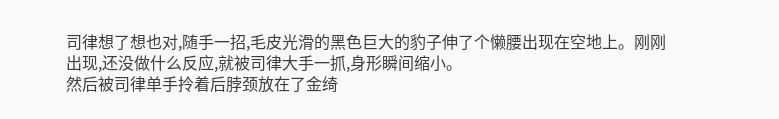司律想了想也对,随手一招,毛皮光滑的黑色巨大的豹子伸了个懒腰出现在空地上。刚刚出现,还没做什么反应,就被司律大手一抓,身形瞬间缩小。
然后被司律单手拎着后脖颈放在了金绮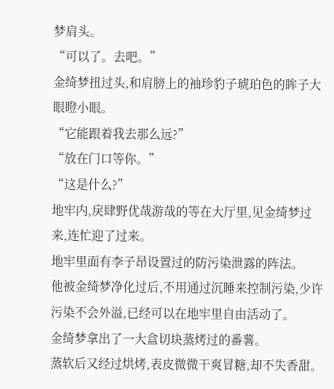梦肩头。
“可以了。去吧。”
金绮梦扭过头,和肩膀上的袖珍豹子琥珀色的眸子大眼瞪小眼。
“它能跟着我去那么远?”
“放在门口等你。”
“这是什么?”
地牢内,戾肆野优哉游哉的等在大厅里,见金绮梦过来,连忙迎了过来。
地牢里面有李子昂设置过的防污染泄露的阵法。
他被金绮梦净化过后,不用通过沉睡来控制污染,少许污染不会外溢,已经可以在地牢里自由活动了。
金绮梦拿出了一大盒切块蒸烤过的番薯。
蒸软后又经过烘烤,表皮微微干爽冒糖,却不失香甜。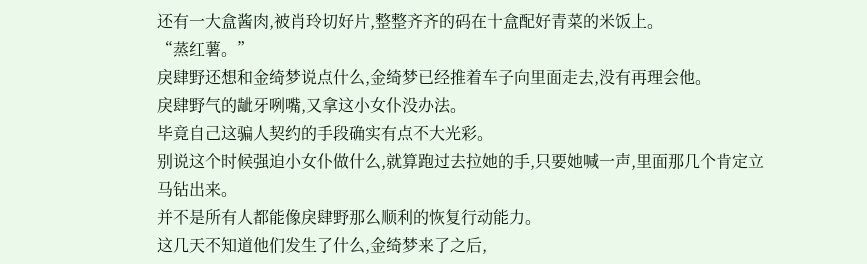还有一大盒酱肉,被肖玲切好片,整整齐齐的码在十盒配好青菜的米饭上。
“蒸红薯。”
戾肆野还想和金绮梦说点什么,金绮梦已经推着车子向里面走去,没有再理会他。
戾肆野气的龇牙咧嘴,又拿这小女仆没办法。
毕竟自己这骗人契约的手段确实有点不大光彩。
别说这个时候强迫小女仆做什么,就算跑过去拉她的手,只要她喊一声,里面那几个肯定立马钻出来。
并不是所有人都能像戾肆野那么顺利的恢复行动能力。
这几天不知道他们发生了什么,金绮梦来了之后,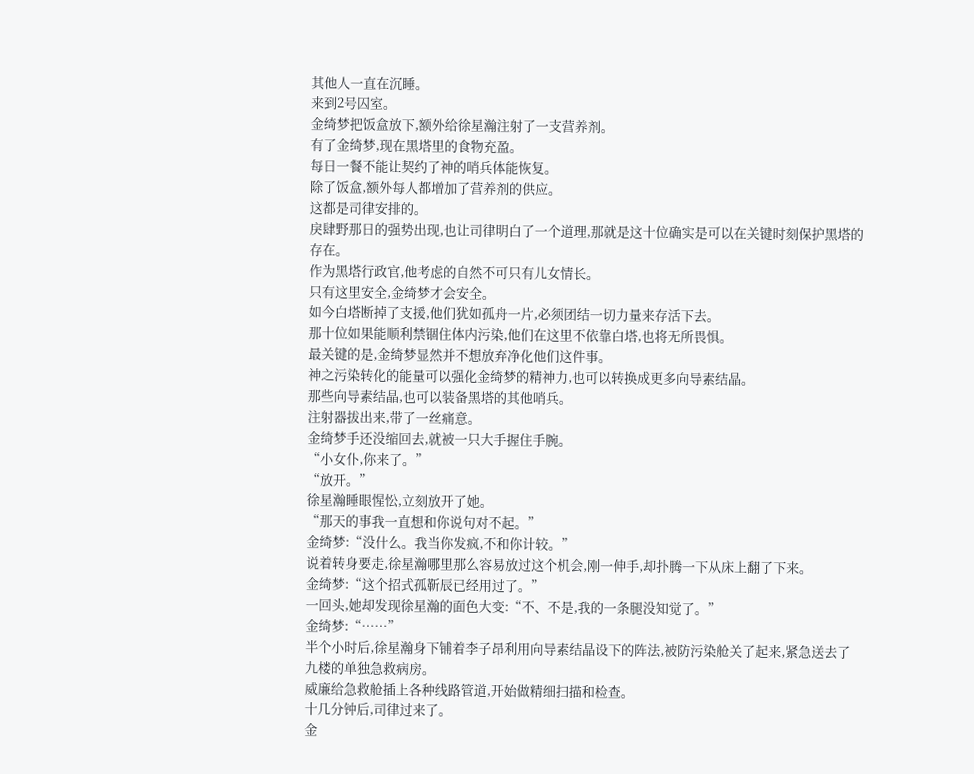其他人一直在沉睡。
来到2号囚室。
金绮梦把饭盒放下,额外给徐星瀚注射了一支营养剂。
有了金绮梦,现在黑塔里的食物充盈。
每日一餐不能让契约了神的哨兵体能恢复。
除了饭盒,额外每人都增加了营养剂的供应。
这都是司律安排的。
戾肆野那日的强势出现,也让司律明白了一个道理,那就是这十位确实是可以在关键时刻保护黑塔的存在。
作为黑塔行政官,他考虑的自然不可只有儿女情长。
只有这里安全,金绮梦才会安全。
如今白塔断掉了支援,他们犹如孤舟一片,必须团结一切力量来存活下去。
那十位如果能顺利禁锢住体内污染,他们在这里不依靠白塔,也将无所畏惧。
最关键的是,金绮梦显然并不想放弃净化他们这件事。
神之污染转化的能量可以强化金绮梦的精神力,也可以转换成更多向导素结晶。
那些向导素结晶,也可以装备黑塔的其他哨兵。
注射器拔出来,带了一丝痛意。
金绮梦手还没缩回去,就被一只大手握住手腕。
“小女仆,你来了。”
“放开。”
徐星瀚睡眼惺忪,立刻放开了她。
“那天的事我一直想和你说句对不起。”
金绮梦:“没什么。我当你发疯,不和你计较。”
说着转身要走,徐星瀚哪里那么容易放过这个机会,刚一伸手,却扑腾一下从床上翻了下来。
金绮梦:“这个招式孤靳辰已经用过了。”
一回头,她却发现徐星瀚的面色大变:“不、不是,我的一条腿没知觉了。”
金绮梦:“……”
半个小时后,徐星瀚身下铺着李子昂利用向导素结晶设下的阵法,被防污染舱关了起来,紧急送去了九楼的单独急救病房。
威廉给急救舱插上各种线路管道,开始做精细扫描和检查。
十几分钟后,司律过来了。
金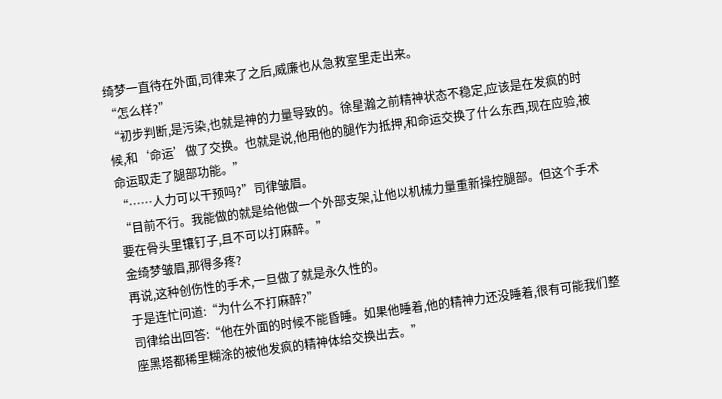绮梦一直待在外面,司律来了之后,威廉也从急救室里走出来。
“怎么样?”
“初步判断,是污染,也就是神的力量导致的。徐星瀚之前精神状态不稳定,应该是在发疯的时候,和‘命运’做了交换。也就是说,他用他的腿作为抵押,和命运交换了什么东西,现在应验,被命运取走了腿部功能。”
“……人力可以干预吗?”司律皱眉。
“目前不行。我能做的就是给他做一个外部支架,让他以机械力量重新操控腿部。但这个手术要在骨头里镶钉子,且不可以打麻醉。”
金绮梦皱眉,那得多疼?
再说,这种创伤性的手术,一旦做了就是永久性的。
于是连忙问道:“为什么不打麻醉?”
司律给出回答:“他在外面的时候不能昏睡。如果他睡着,他的精神力还没睡着,很有可能我们整座黑塔都稀里糊涂的被他发疯的精神体给交换出去。”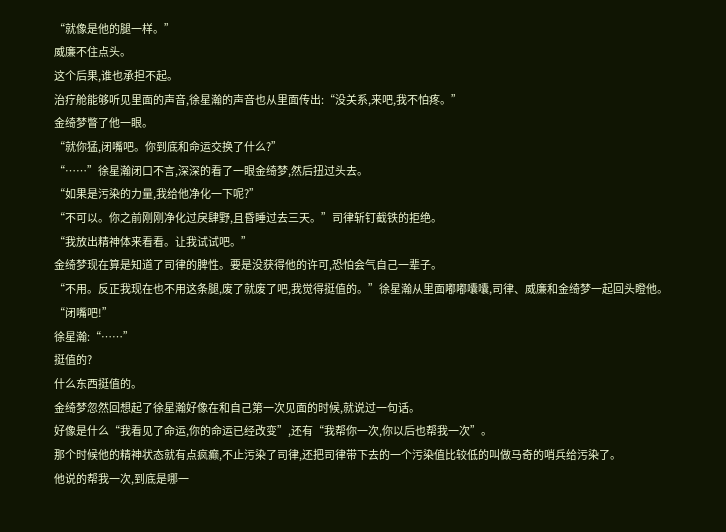“就像是他的腿一样。”
威廉不住点头。
这个后果,谁也承担不起。
治疗舱能够听见里面的声音,徐星瀚的声音也从里面传出:“没关系,来吧,我不怕疼。”
金绮梦瞥了他一眼。
“就你猛,闭嘴吧。你到底和命运交换了什么?”
“……”徐星瀚闭口不言,深深的看了一眼金绮梦,然后扭过头去。
“如果是污染的力量,我给他净化一下呢?”
“不可以。你之前刚刚净化过戾肆野,且昏睡过去三天。”司律斩钉截铁的拒绝。
“我放出精神体来看看。让我试试吧。”
金绮梦现在算是知道了司律的脾性。要是没获得他的许可,恐怕会气自己一辈子。
“不用。反正我现在也不用这条腿,废了就废了吧,我觉得挺值的。”徐星瀚从里面嘟嘟囔囔,司律、威廉和金绮梦一起回头瞪他。
“闭嘴吧!”
徐星瀚:“……”
挺值的?
什么东西挺值的。
金绮梦忽然回想起了徐星瀚好像在和自己第一次见面的时候,就说过一句话。
好像是什么“我看见了命运,你的命运已经改变”,还有“我帮你一次,你以后也帮我一次”。
那个时候他的精神状态就有点疯癫,不止污染了司律,还把司律带下去的一个污染值比较低的叫做马奇的哨兵给污染了。
他说的帮我一次,到底是哪一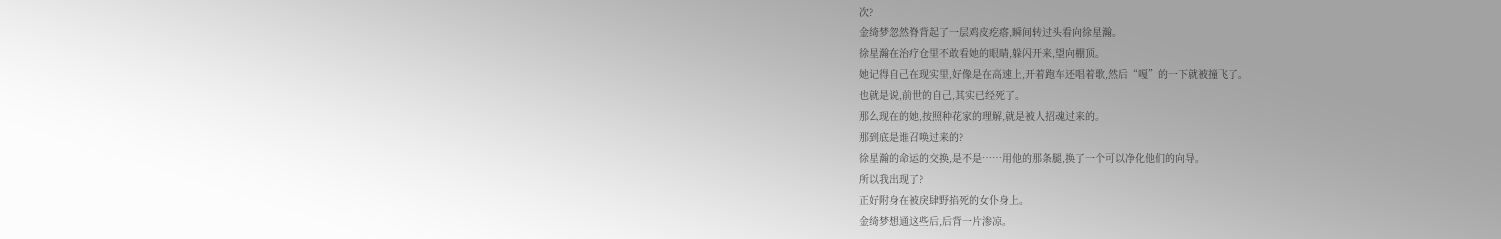次?
金绮梦忽然脊背起了一层鸡皮疙瘩,瞬间转过头看向徐星瀚。
徐星瀚在治疗仓里不敢看她的眼睛,躲闪开来,望向棚顶。
她记得自己在现实里,好像是在高速上,开着跑车还唱着歌,然后“嘎”的一下就被撞飞了。
也就是说,前世的自己,其实已经死了。
那么现在的她,按照种花家的理解,就是被人招魂过来的。
那到底是谁召唤过来的?
徐星瀚的命运的交换,是不是……用他的那条腿,换了一个可以净化他们的向导。
所以我出现了?
正好附身在被戾肆野掐死的女仆身上。
金绮梦想通这些后,后背一片渗凉。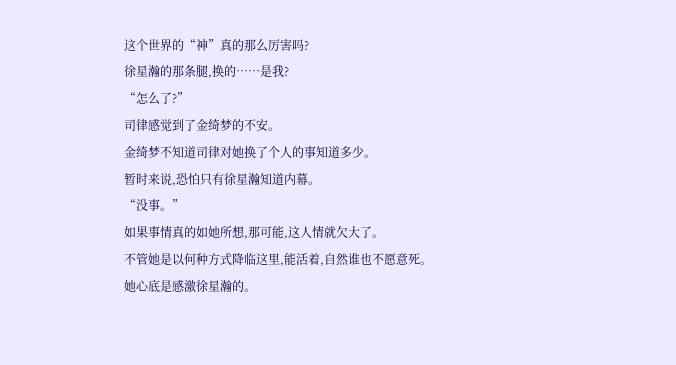这个世界的“神”真的那么厉害吗?
徐星瀚的那条腿,换的……是我?
“怎么了?”
司律感觉到了金绮梦的不安。
金绮梦不知道司律对她换了个人的事知道多少。
暂时来说,恐怕只有徐星瀚知道内幕。
“没事。”
如果事情真的如她所想,那可能,这人情就欠大了。
不管她是以何种方式降临这里,能活着,自然谁也不愿意死。
她心底是感激徐星瀚的。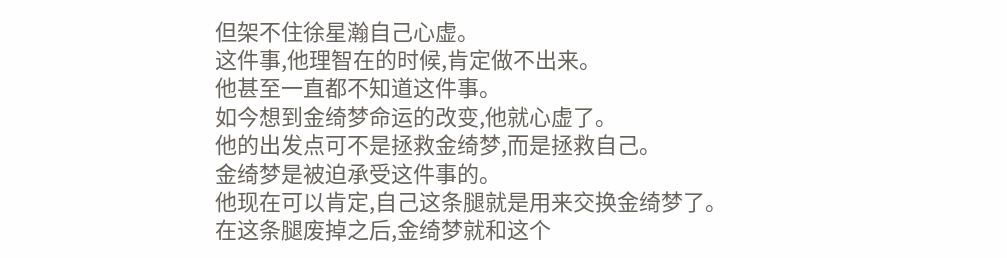但架不住徐星瀚自己心虚。
这件事,他理智在的时候,肯定做不出来。
他甚至一直都不知道这件事。
如今想到金绮梦命运的改变,他就心虚了。
他的出发点可不是拯救金绮梦,而是拯救自己。
金绮梦是被迫承受这件事的。
他现在可以肯定,自己这条腿就是用来交换金绮梦了。
在这条腿废掉之后,金绮梦就和这个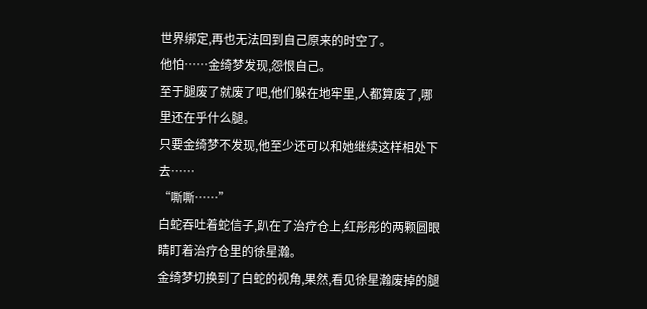世界绑定,再也无法回到自己原来的时空了。
他怕……金绮梦发现,怨恨自己。
至于腿废了就废了吧,他们躲在地牢里,人都算废了,哪里还在乎什么腿。
只要金绮梦不发现,他至少还可以和她继续这样相处下去……
“嘶嘶……”
白蛇吞吐着蛇信子,趴在了治疗仓上,红彤彤的两颗圆眼睛盯着治疗仓里的徐星瀚。
金绮梦切换到了白蛇的视角,果然,看见徐星瀚废掉的腿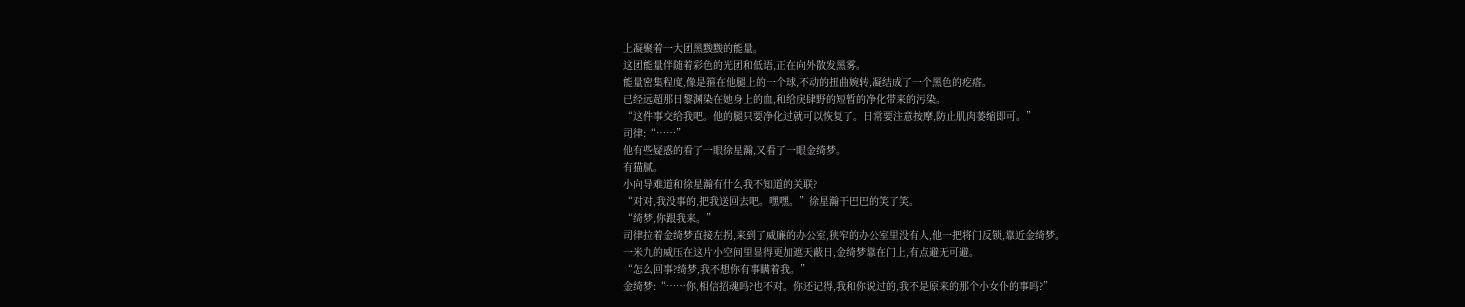上凝聚着一大团黑黢黢的能量。
这团能量伴随着彩色的光团和低语,正在向外散发黑雾。
能量密集程度,像是箍在他腿上的一个球,不动的扭曲婉转,凝结成了一个黑色的疙瘩。
已经远超那日黎渊染在她身上的血,和给戾肆野的短暂的净化带来的污染。
“这件事交给我吧。他的腿只要净化过就可以恢复了。日常要注意按摩,防止肌肉萎缩即可。”
司律:“……”
他有些疑惑的看了一眼徐星瀚,又看了一眼金绮梦。
有猫腻。
小向导难道和徐星瀚有什么我不知道的关联?
“对对,我没事的,把我送回去吧。嘿嘿。”徐星瀚干巴巴的笑了笑。
“绮梦,你跟我来。”
司律拉着金绮梦直接左拐,来到了威廉的办公室,狭窄的办公室里没有人,他一把将门反锁,靠近金绮梦。
一米九的威压在这片小空间里显得更加遮天蔽日,金绮梦靠在门上,有点避无可避。
“怎么回事?绮梦,我不想你有事瞒着我。”
金绮梦:“……你,相信招魂吗?也不对。你还记得,我和你说过的,我不是原来的那个小女仆的事吗?”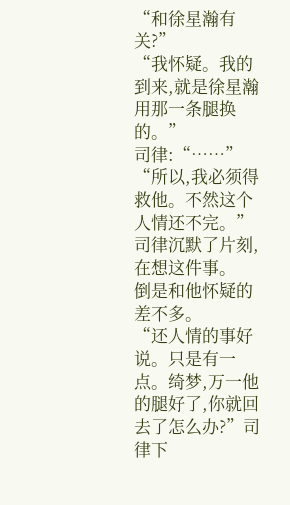“和徐星瀚有关?”
“我怀疑。我的到来,就是徐星瀚用那一条腿换的。”
司律:“……”
“所以,我必须得救他。不然这个人情还不完。”
司律沉默了片刻,在想这件事。
倒是和他怀疑的差不多。
“还人情的事好说。只是有一点。绮梦,万一他的腿好了,你就回去了怎么办?”司律下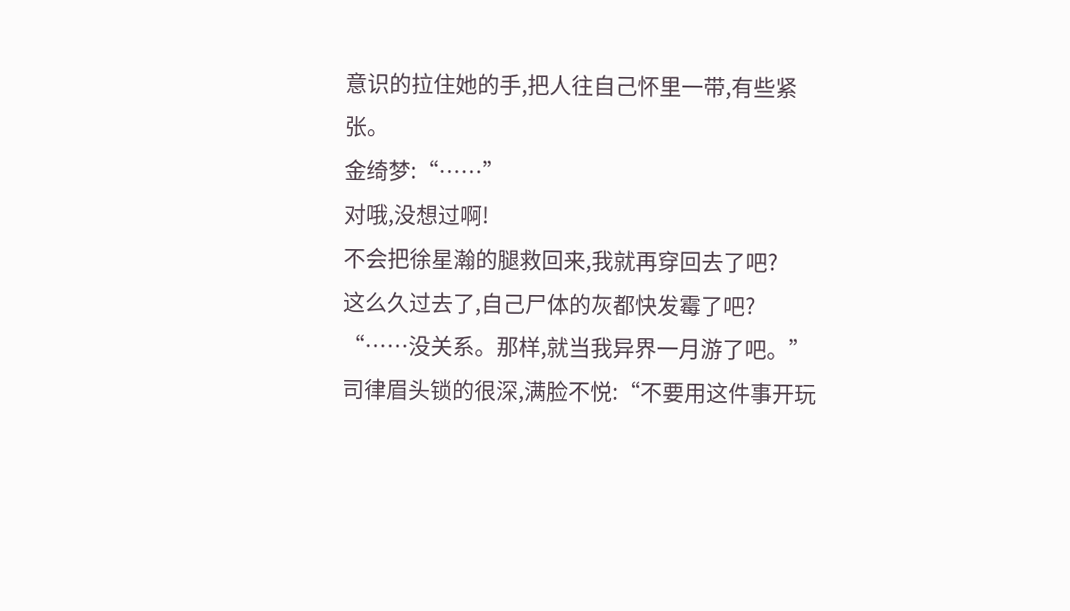意识的拉住她的手,把人往自己怀里一带,有些紧张。
金绮梦:“……”
对哦,没想过啊!
不会把徐星瀚的腿救回来,我就再穿回去了吧?
这么久过去了,自己尸体的灰都快发霉了吧?
“……没关系。那样,就当我异界一月游了吧。”
司律眉头锁的很深,满脸不悦:“不要用这件事开玩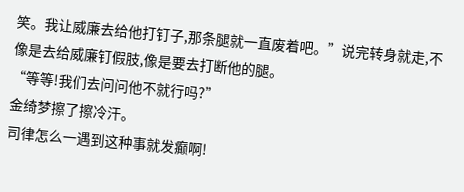笑。我让威廉去给他打钉子,那条腿就一直废着吧。”说完转身就走,不像是去给威廉钉假肢,像是要去打断他的腿。
“等等!我们去问问他不就行吗?”
金绮梦擦了擦冷汗。
司律怎么一遇到这种事就发癫啊!